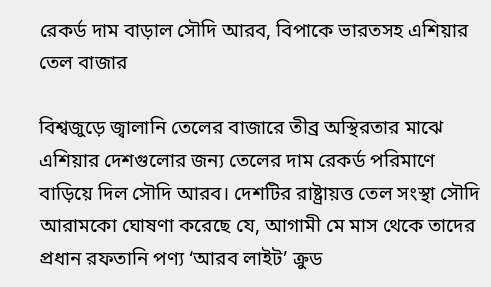রেকর্ড দাম বাড়াল সৌদি আরব, বিপাকে ভারতসহ এশিয়ার তেল বাজার

বিশ্বজুড়ে জ্বালানি তেলের বাজারে তীব্র অস্থিরতার মাঝে এশিয়ার দেশগুলোর জন্য তেলের দাম রেকর্ড পরিমাণে বাড়িয়ে দিল সৌদি আরব। দেশটির রাষ্ট্রায়ত্ত তেল সংস্থা সৌদি আরামকো ঘোষণা করেছে যে, আগামী মে মাস থেকে তাদের প্রধান রফতানি পণ্য ‘আরব লাইট’ ক্রুড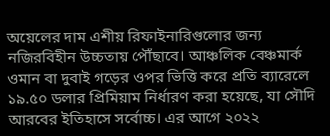অয়েলের দাম এশীয় রিফাইনারিগুলোর জন্য নজিরবিহীন উচ্চতায় পৌঁছাবে। আঞ্চলিক বেঞ্চমার্ক ওমান বা দুবাই গড়ের ওপর ভিত্তি করে প্রতি ব্যারেলে ১৯.৫০ ডলার প্রিমিয়াম নির্ধারণ করা হয়েছে, যা সৌদি আরবের ইতিহাসে সর্বোচ্চ। এর আগে ২০২২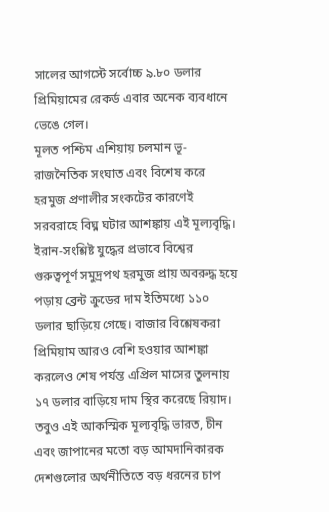সালের আগস্টে সর্বোচ্চ ৯.৮০ ডলার প্রিমিয়ামের রেকর্ড এবার অনেক ব্যবধানে ভেঙে গেল।
মূলত পশ্চিম এশিয়ায় চলমান ভূ-রাজনৈতিক সংঘাত এবং বিশেষ করে হরমুজ প্রণালীর সংকটের কারণেই সরবরাহে বিঘ্ন ঘটার আশঙ্কায় এই মূল্যবৃদ্ধি। ইরান-সংশ্লিষ্ট যুদ্ধের প্রভাবে বিশ্বের গুরুত্বপূর্ণ সমুদ্রপথ হরমুজ প্রায় অবরুদ্ধ হয়ে পড়ায় ব্রেন্ট ক্রুডের দাম ইতিমধ্যে ১১০ ডলার ছাড়িয়ে গেছে। বাজার বিশ্লেষকরা প্রিমিয়াম আরও বেশি হওয়ার আশঙ্কা করলেও শেষ পর্যন্ত এপ্রিল মাসের তুলনায় ১৭ ডলার বাড়িয়ে দাম স্থির করেছে রিয়াদ। তবুও এই আকস্মিক মূল্যবৃদ্ধি ভারত, চীন এবং জাপানের মতো বড় আমদানিকারক দেশগুলোর অর্থনীতিতে বড় ধরনের চাপ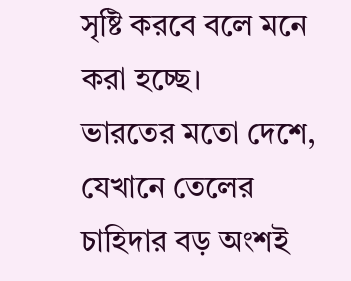সৃষ্টি করবে বলে মনে করা হচ্ছে।
ভারতের মতো দেশে, যেখানে তেলের চাহিদার বড় অংশই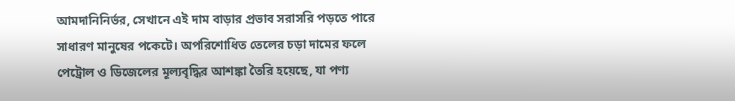আমদানিনির্ভর, সেখানে এই দাম বাড়ার প্রভাব সরাসরি পড়তে পারে সাধারণ মানুষের পকেটে। অপরিশোধিত তেলের চড়া দামের ফলে পেট্রোল ও ডিজেলের মূল্যবৃদ্ধির আশঙ্কা তৈরি হয়েছে, যা পণ্য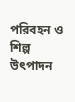পরিবহন ও শিল্প উৎপাদন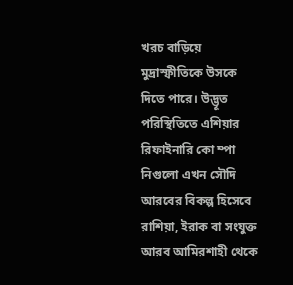খরচ বাড়িয়ে মুদ্রাস্ফীতিকে উসকে দিতে পারে। উদ্ভূত পরিস্থিতিতে এশিয়ার রিফাইনারি কো ম্পা নিগুলো এখন সৌদি আরবের বিকল্প হিসেবে রাশিয়া, ইরাক বা সংযুক্ত আরব আমিরশাহী থেকে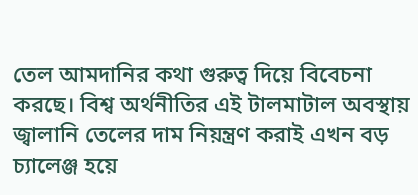তেল আমদানির কথা গুরুত্ব দিয়ে বিবেচনা করছে। বিশ্ব অর্থনীতির এই টালমাটাল অবস্থায় জ্বালানি তেলের দাম নিয়ন্ত্রণ করাই এখন বড় চ্যালেঞ্জ হয়ে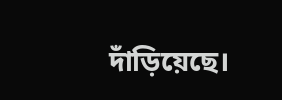দাঁড়িয়েছে।